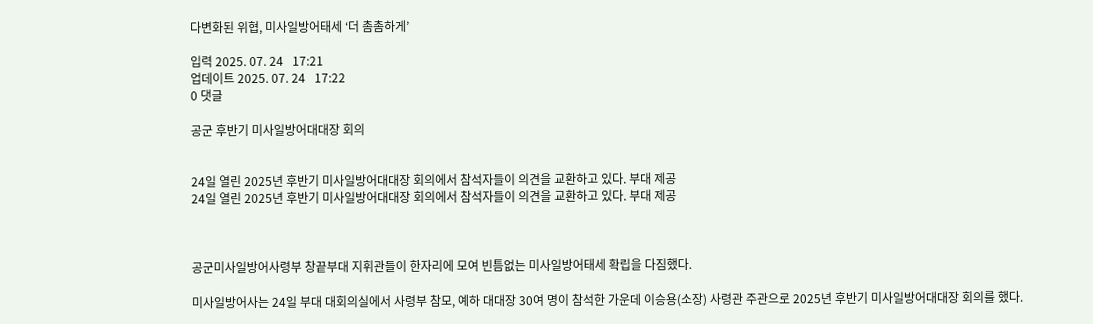다변화된 위협, 미사일방어태세 ‘더 촘촘하게’

입력 2025. 07. 24   17:21
업데이트 2025. 07. 24   17:22
0 댓글

공군 후반기 미사일방어대대장 회의


24일 열린 2025년 후반기 미사일방어대대장 회의에서 참석자들이 의견을 교환하고 있다. 부대 제공
24일 열린 2025년 후반기 미사일방어대대장 회의에서 참석자들이 의견을 교환하고 있다. 부대 제공



공군미사일방어사령부 창끝부대 지휘관들이 한자리에 모여 빈틈없는 미사일방어태세 확립을 다짐했다.

미사일방어사는 24일 부대 대회의실에서 사령부 참모, 예하 대대장 30여 명이 참석한 가운데 이승용(소장) 사령관 주관으로 2025년 후반기 미사일방어대대장 회의를 했다.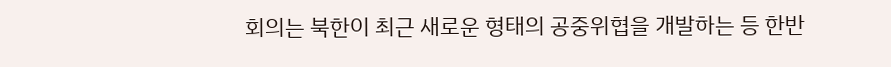회의는 북한이 최근 새로운 형태의 공중위협을 개발하는 등 한반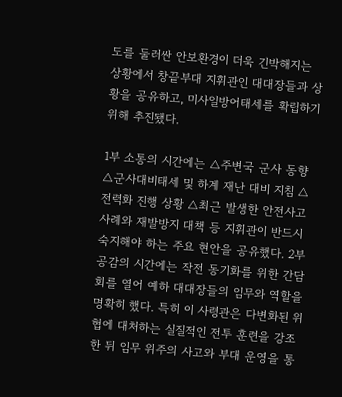도를 둘러싼 안보환경이 더욱 긴박해지는 상황에서 창끝부대 지휘관인 대대장들과 상황을 공유하고, 미사일방어태세를 확립하기 위해 추진됐다.

1부 소통의 시간에는 △주변국 군사 동향 △군사대비태세 및 하계 재난 대비 지침 △전력화 진행 상황 △최근 발생한 안전사고 사례와 재발방지 대책 등 지휘관이 반드시 숙지해야 하는 주요 현안을 공유했다. 2부 공감의 시간에는 작전 동기화를 위한 간담회를 열어 예하 대대장들의 임무와 역할을 명확히 했다. 특히 이 사령관은 다변화된 위협에 대처하는 실질적인 전투 훈련을 강조한 뒤 임무 위주의 사고와 부대 운영을 통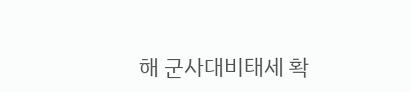해 군사대비태세 확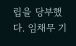립을 당부했다. 임채무 기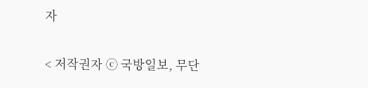자

< 저작권자 ⓒ 국방일보, 무단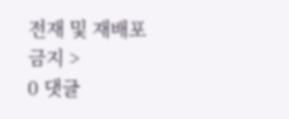전재 및 재배포 금지 >
0 댓글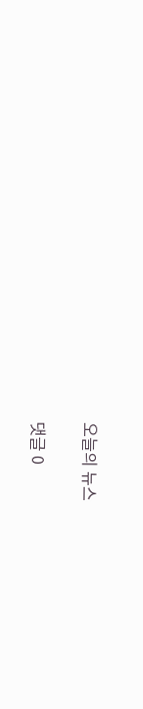오늘의 뉴스

댓글 0